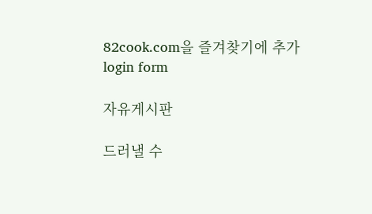82cook.com을 즐겨찾기에 추가
login form

자유게시판

드러낼 수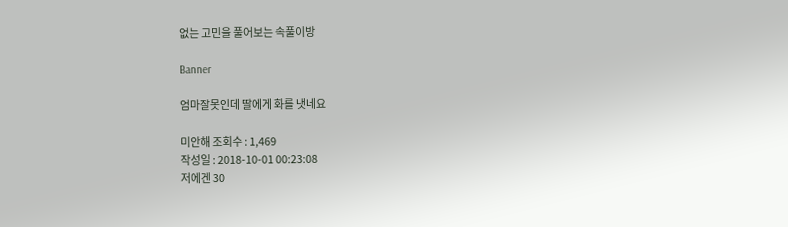없는 고민을 풀어보는 속풀이방

Banner

엄마잘못인데 딸에게 화를 냇네요

미안해 조회수 : 1,469
작성일 : 2018-10-01 00:23:08
저에겐 30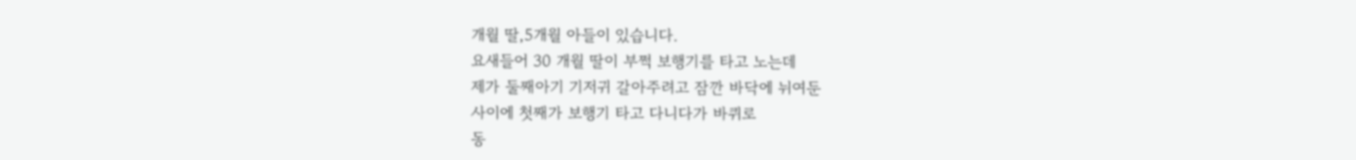개월 딸,5개월 아들이 있습니다.
요새들어 30 개월 딸이 부쩍 보행기를 타고 노는데
제가 둘째아기 기저귀 갈아주려고 잠깐 바닥에 뉘여둔
사이에 첫째가 보행기 타고 다니다가 바퀴로
동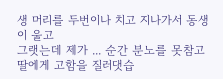생 머리를 두번이나 치고 지나가서 동생이 울고
그랫는데 제가 ... 순간 분노를 못참고
딸에게 고함을 질러댓습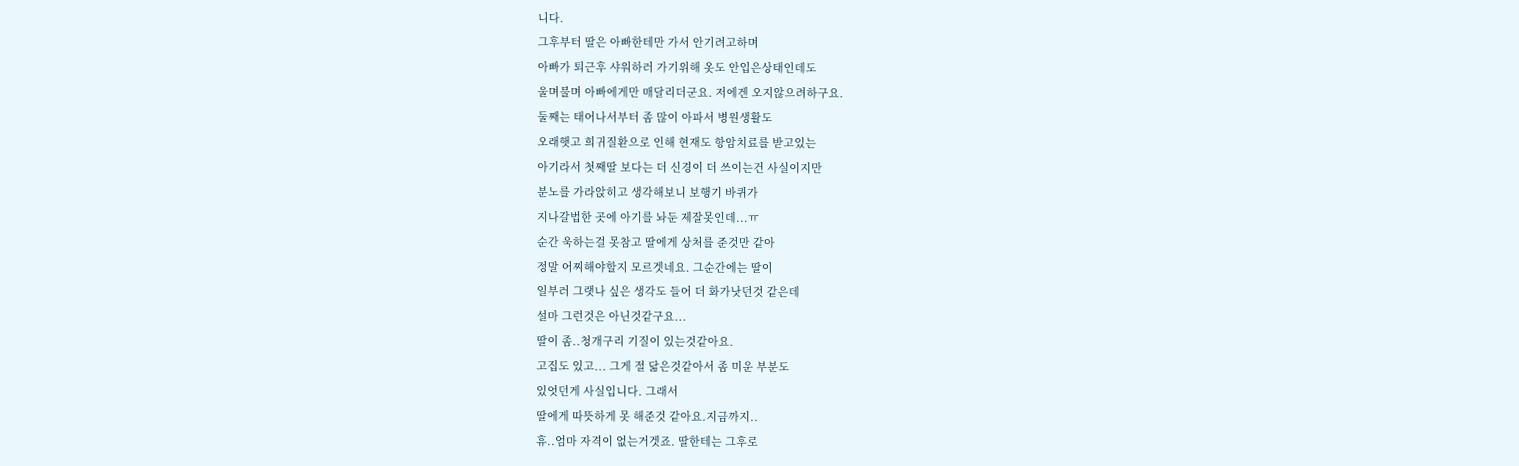니다.
그후부터 딸은 아빠한테만 가서 안기려고하며
아빠가 퇴근후 샤워하러 가기위해 옷도 안입은상태인데도
울며불며 아빠에게만 매달리더군요. 저에겐 오지않으려하구요.
둘째는 태어나서부터 좀 많이 아파서 병원생활도
오래햇고 희귀질환으로 인해 현재도 항암치료를 받고있는
아기라서 첫째딸 보다는 더 신경이 더 쓰이는건 사실이지만
분노를 가라앉히고 생각해보니 보행기 바퀴가
지나갈법한 곳에 아기를 놔둔 제잘못인데...ㅠ
순간 욱하는걸 못참고 딸에게 상처를 준것만 같아
정말 어찌해야할지 모르겟네요. 그순간에는 딸이
일부러 그랫나 싶은 생각도 들어 더 화가낫던것 같은데
설마 그런것은 아닌것같구요...
딸이 좀..청개구리 기질이 있는것같아요.
고집도 있고... 그게 절 닮은것같아서 좀 미운 부분도
있엇던게 사실입니다. 그래서
딸에게 따뜻하게 못 해준것 같아요.지금까지..
휴..엄마 자격이 없는거겟죠. 딸한테는 그후로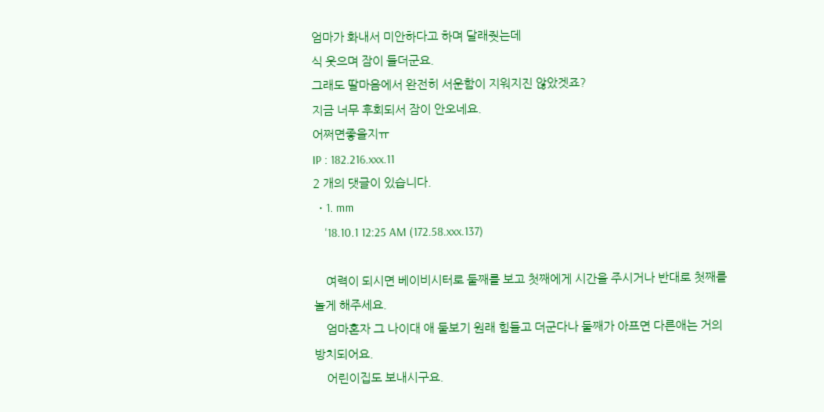엄마가 화내서 미안하다고 하며 달래줫는데
식 웃으며 잠이 들더군요.
그래도 딸마음에서 완전히 서운함이 지워지진 않았겟죠?
지금 너무 후회되서 잠이 안오네요.
어쩌면좋을지ㅠ
IP : 182.216.xxx.11
2 개의 댓글이 있습니다.
  • 1. mm
    '18.10.1 12:25 AM (172.58.xxx.137)

    여력이 되시면 베이비시터로 둘째를 보고 첫째에게 시간을 주시거나 반대로 첫째를 놀게 해주세요.
    엄마혼자 그 나이대 애 둘보기 원래 힘들고 더군다나 둘째가 아프면 다른애는 거의 방치되어요.
    어린이집도 보내시구요.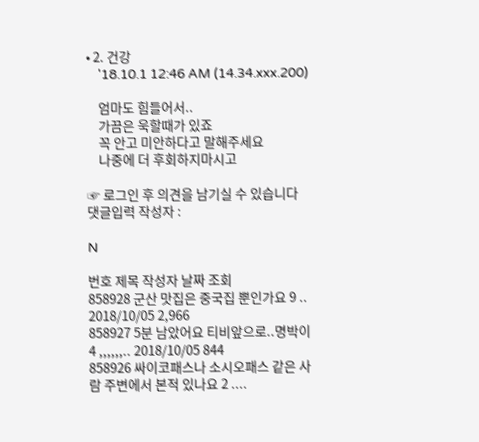• 2. 건강
    '18.10.1 12:46 AM (14.34.xxx.200)

    엄마도 힘들어서..
    가끔은 욱할때가 있죠
    꼭 안고 미안하다고 말해주세요
    나중에 더 후회하지마시고

☞ 로그인 후 의견을 남기실 수 있습니다
댓글입력 작성자 :

N

번호 제목 작성자 날짜 조회
858928 군산 맛집은 중국집 뿐인가요 9 .. 2018/10/05 2,966
858927 5분 남았어요 티비앞으로..명박이 4 ,,,,,,.. 2018/10/05 844
858926 싸이코패스나 소시오패스 같은 사람 주변에서 본적 있나요 2 ....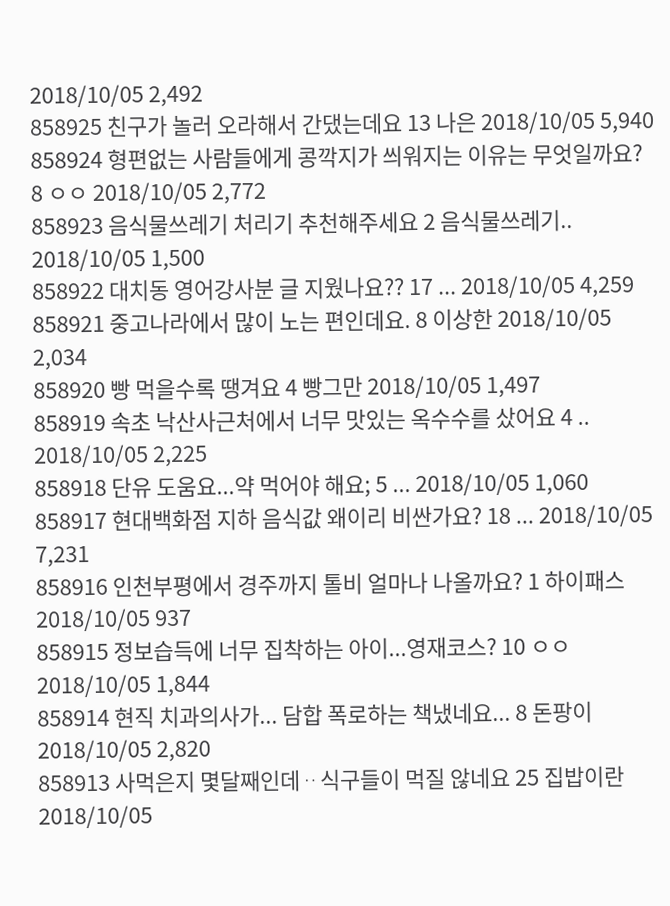2018/10/05 2,492
858925 친구가 놀러 오라해서 간댔는데요 13 나은 2018/10/05 5,940
858924 형편없는 사람들에게 콩깍지가 씌워지는 이유는 무엇일까요? 8 ㅇㅇ 2018/10/05 2,772
858923 음식물쓰레기 처리기 추천해주세요 2 음식물쓰레기.. 2018/10/05 1,500
858922 대치동 영어강사분 글 지웠나요?? 17 ... 2018/10/05 4,259
858921 중고나라에서 많이 노는 편인데요. 8 이상한 2018/10/05 2,034
858920 빵 먹을수록 땡겨요 4 빵그만 2018/10/05 1,497
858919 속초 낙산사근처에서 너무 맛있는 옥수수를 샀어요 4 .. 2018/10/05 2,225
858918 단유 도움요...약 먹어야 해요; 5 ... 2018/10/05 1,060
858917 현대백화점 지하 음식값 왜이리 비싼가요? 18 ... 2018/10/05 7,231
858916 인천부평에서 경주까지 톨비 얼마나 나올까요? 1 하이패스 2018/10/05 937
858915 정보습득에 너무 집착하는 아이...영재코스? 10 ㅇㅇ 2018/10/05 1,844
858914 현직 치과의사가... 담합 폭로하는 책냈네요... 8 돈팡이 2018/10/05 2,820
858913 사먹은지 몇달째인데ᆢ식구들이 먹질 않네요 25 집밥이란 2018/10/05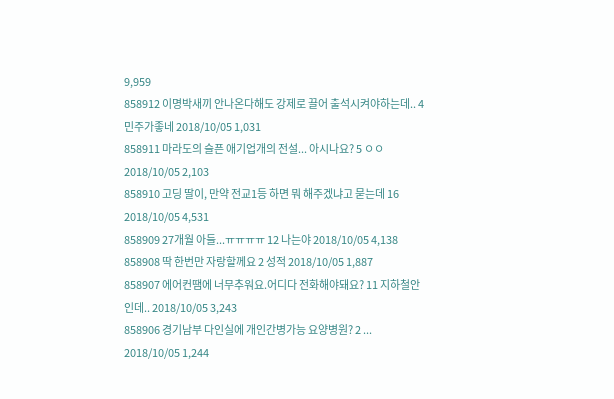9,959
858912 이명박새끼 안나온다해도 강제로 끌어 출석시켜야하는데.. 4 민주가좋네 2018/10/05 1,031
858911 마라도의 슬픈 애기업개의 전설... 아시나요? 5 ㅇㅇ 2018/10/05 2,103
858910 고딩 딸이, 만약 전교1등 하면 뭐 해주겠냐고 묻는데 16 2018/10/05 4,531
858909 27개월 아들...ㅠㅠㅠㅠ 12 나는야 2018/10/05 4,138
858908 딱 한번만 자랑할께요 2 성적 2018/10/05 1,887
858907 에어컨땜에 너무추워요.어디다 전화해야돼요? 11 지하철안인데.. 2018/10/05 3,243
858906 경기남부 다인실에 개인간병가능 요양병원? 2 ... 2018/10/05 1,244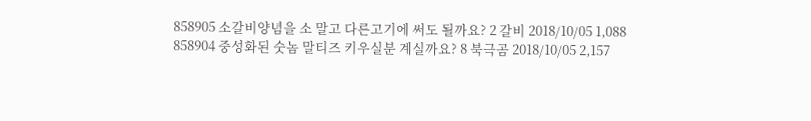858905 소갈비양념을 소 말고 다른고기에 써도 될까요? 2 갈비 2018/10/05 1,088
858904 중성화된 숫놈 말티즈 키우실분 계실까요? 8 북극곰 2018/10/05 2,157